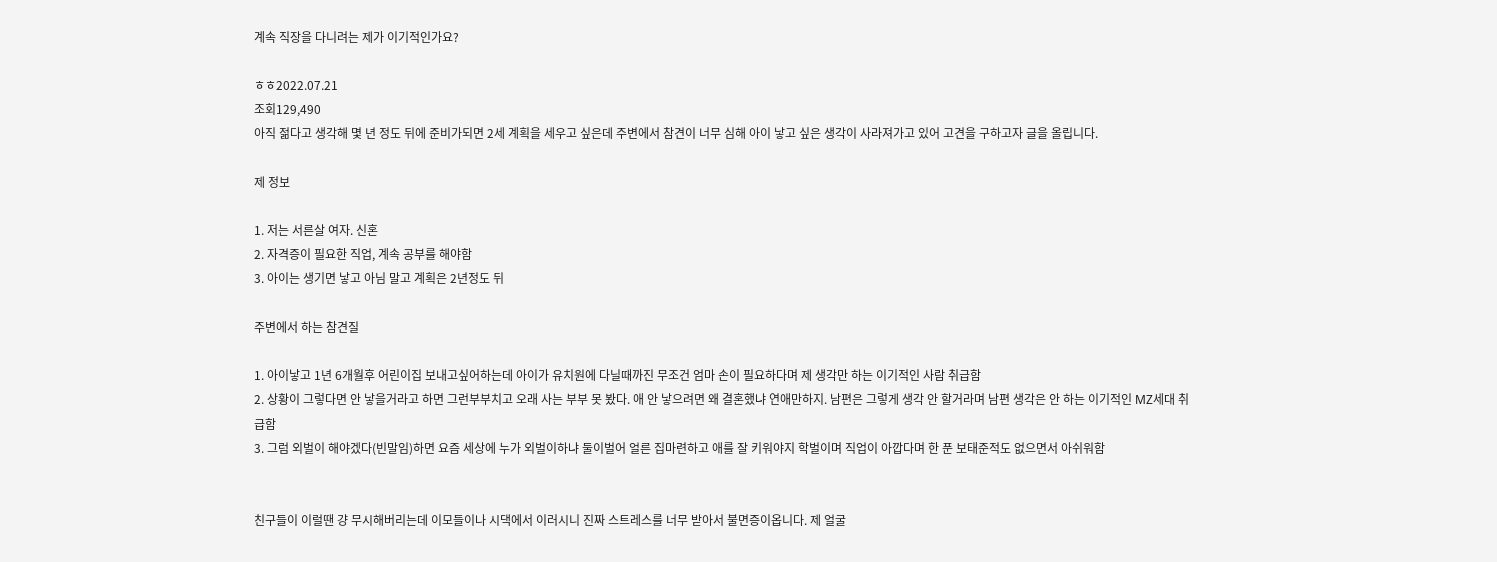계속 직장을 다니려는 제가 이기적인가요?

ㅎㅎ2022.07.21
조회129,490
아직 젊다고 생각해 몇 년 정도 뒤에 준비가되면 2세 계획을 세우고 싶은데 주변에서 참견이 너무 심해 아이 낳고 싶은 생각이 사라져가고 있어 고견을 구하고자 글을 올립니다.

제 정보

1. 저는 서른살 여자. 신혼
2. 자격증이 필요한 직업, 계속 공부를 해야함
3. 아이는 생기면 낳고 아님 말고 계획은 2년정도 뒤

주변에서 하는 참견질

1. 아이낳고 1년 6개월후 어린이집 보내고싶어하는데 아이가 유치원에 다닐때까진 무조건 엄마 손이 필요하다며 제 생각만 하는 이기적인 사람 취급함
2. 상황이 그렇다면 안 낳을거라고 하면 그런부부치고 오래 사는 부부 못 봤다. 애 안 낳으려면 왜 결혼했냐 연애만하지. 남편은 그렇게 생각 안 할거라며 남편 생각은 안 하는 이기적인 MZ세대 취급함
3. 그럼 외벌이 해야겠다(빈말임)하면 요즘 세상에 누가 외벌이하냐 둘이벌어 얼른 집마련하고 애를 잘 키워야지 학벌이며 직업이 아깝다며 한 푼 보태준적도 없으면서 아쉬워함


친구들이 이럴땐 걍 무시해버리는데 이모들이나 시댁에서 이러시니 진짜 스트레스를 너무 받아서 불면증이옵니다. 제 얼굴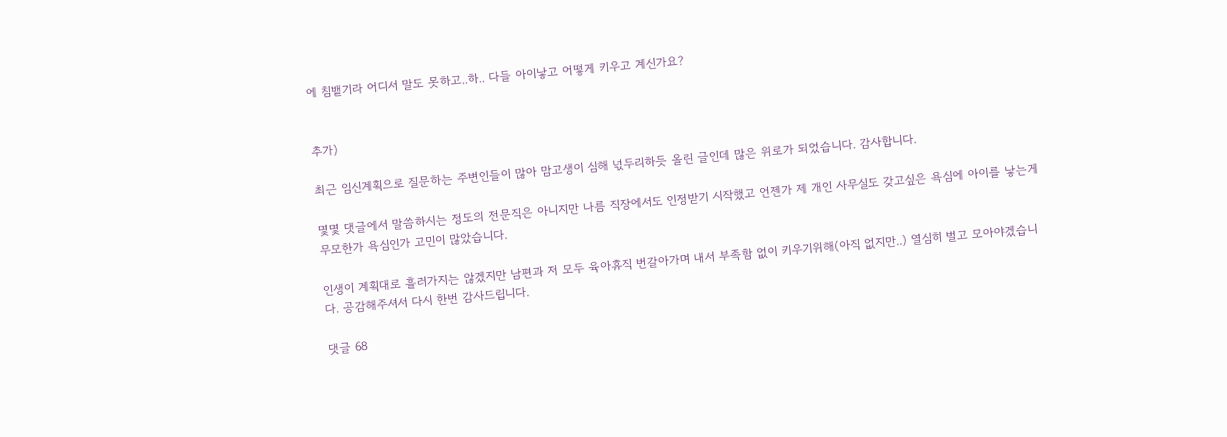에 침뱉기라 어디서 말도 못하고..하.. 다들 아이낳고 어떻게 키우고 계신가요?


추가)

최근 임신계획으로 질문하는 주변인들이 많아 맘고생이 심해 넋두리하듯 올린 글인데 많은 위로가 되었습니다. 감사합니다.

몇몇 댓글에서 말씀하시는 정도의 전문직은 아니지만 나름 직장에서도 인정받기 시작했고 언젠가 제 개인 사무실도 갖고싶은 욕심에 아이를 낳는게 무모한가 욕심인가 고민이 많았습니다.

인생이 계획대로 흘러가지는 않겠지만 남편과 저 모두 육아휴직 번갈아가며 내서 부족함 없이 키우기위해(아직 없지만..) 열심히 벌고 모아야겠습니다. 공감해주셔서 다시 한번 감사드립니다.

댓글 68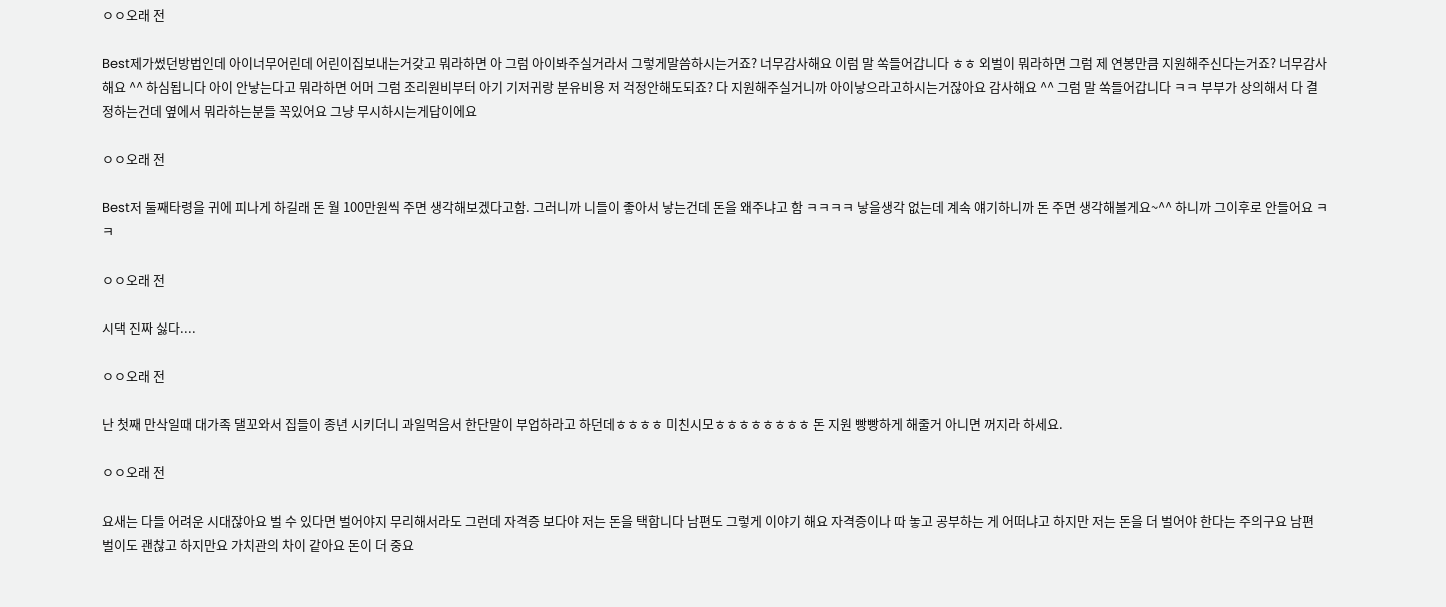ㅇㅇ오래 전

Best제가썼던방법인데 아이너무어린데 어린이집보내는거갖고 뭐라하면 아 그럼 아이봐주실거라서 그렇게말씀하시는거죠? 너무감사해요 이럼 말 쏙들어갑니다 ㅎㅎ 외벌이 뭐라하면 그럼 제 연봉만큼 지원해주신다는거죠? 너무감사해요 ^^ 하심됩니다 아이 안낳는다고 뭐라하면 어머 그럼 조리원비부터 아기 기저귀랑 분유비용 저 걱정안해도되죠? 다 지원해주실거니까 아이낳으라고하시는거잖아요 감사해요 ^^ 그럼 말 쏙들어갑니다 ㅋㅋ 부부가 상의해서 다 결정하는건데 옆에서 뭐라하는분들 꼭있어요 그냥 무시하시는게답이에요

ㅇㅇ오래 전

Best저 둘째타령을 귀에 피나게 하길래 돈 월 100만원씩 주면 생각해보겠다고함. 그러니까 니들이 좋아서 낳는건데 돈을 왜주냐고 함 ㅋㅋㅋㅋ 낳을생각 없는데 계속 얘기하니까 돈 주면 생각해볼게요~^^ 하니까 그이후로 안들어요 ㅋㅋ

ㅇㅇ오래 전

시댁 진짜 싫다....

ㅇㅇ오래 전

난 첫째 만삭일때 대가족 댈꼬와서 집들이 종년 시키더니 과일먹음서 한단말이 부업하라고 하던데ㅎㅎㅎㅎ 미친시모ㅎㅎㅎㅎㅎㅎㅎㅎ 돈 지원 빵빵하게 해줄거 아니면 꺼지라 하세요.

ㅇㅇ오래 전

요새는 다들 어려운 시대잖아요 벌 수 있다면 벌어야지 무리해서라도 그런데 자격증 보다야 저는 돈을 택합니다 남편도 그렇게 이야기 해요 자격증이나 따 놓고 공부하는 게 어떠냐고 하지만 저는 돈을 더 벌어야 한다는 주의구요 남편 벌이도 괜찮고 하지만요 가치관의 차이 같아요 돈이 더 중요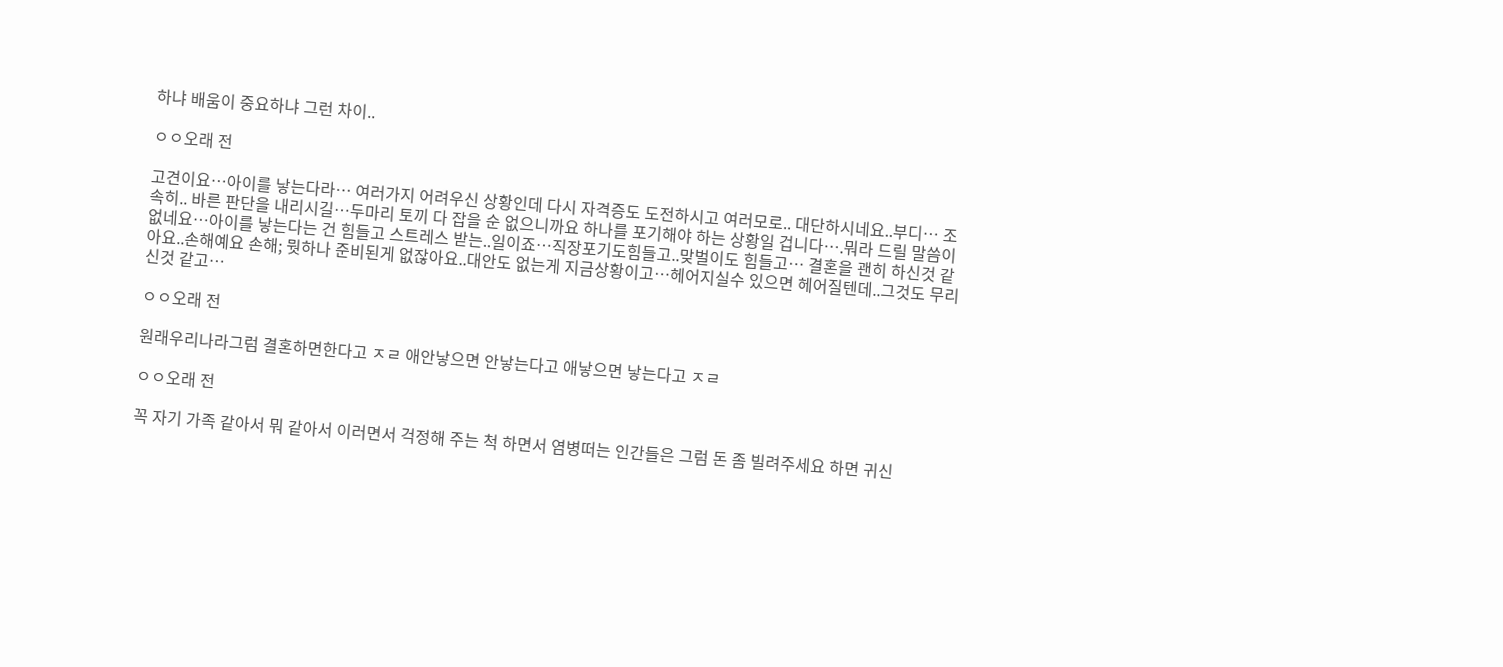하냐 배움이 중요하냐 그런 차이..

ㅇㅇ오래 전

고견이요…아이를 낳는다라… 여러가지 어려우신 상황인데 다시 자격증도 도전하시고 여러모로.. 대단하시네요..부디… 조속히.. 바른 판단을 내리시길…두마리 토끼 다 잡을 순 없으니까요 하나를 포기해야 하는 상황일 겁니다….뭐라 드릴 말씀이 없네요…아이를 낳는다는 건 힘들고 스트레스 받는..일이죠…직장포기도힘들고..맞벌이도 힘들고… 결혼을 괜히 하신것 같아요..손해예요 손해; 뭣하나 준비된게 없잖아요..대안도 없는게 지금상황이고…헤어지실수 있으면 헤어질텐데..그것도 무리신것 같고…

ㅇㅇ오래 전

원래우리나라그럼 결혼하면한다고 ㅈㄹ 애안낳으면 안낳는다고 애낳으면 낳는다고 ㅈㄹ

ㅇㅇ오래 전

꼭 자기 가족 같아서 뭐 같아서 이러면서 걱정해 주는 척 하면서 염병떠는 인간들은 그럼 돈 좀 빌려주세요 하면 귀신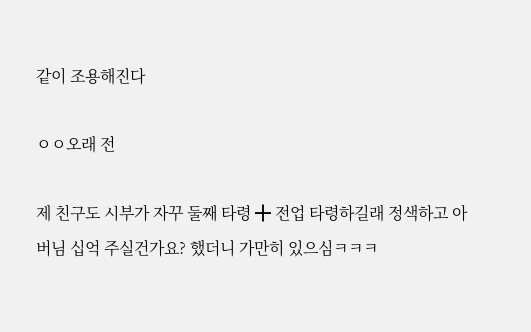같이 조용해진다

ㅇㅇ오래 전

제 친구도 시부가 자꾸 둘째 타령 ╋ 전업 타령하길래 정색하고 아버님 십억 주실건가요? 했더니 가만히 있으심ㅋㅋㅋ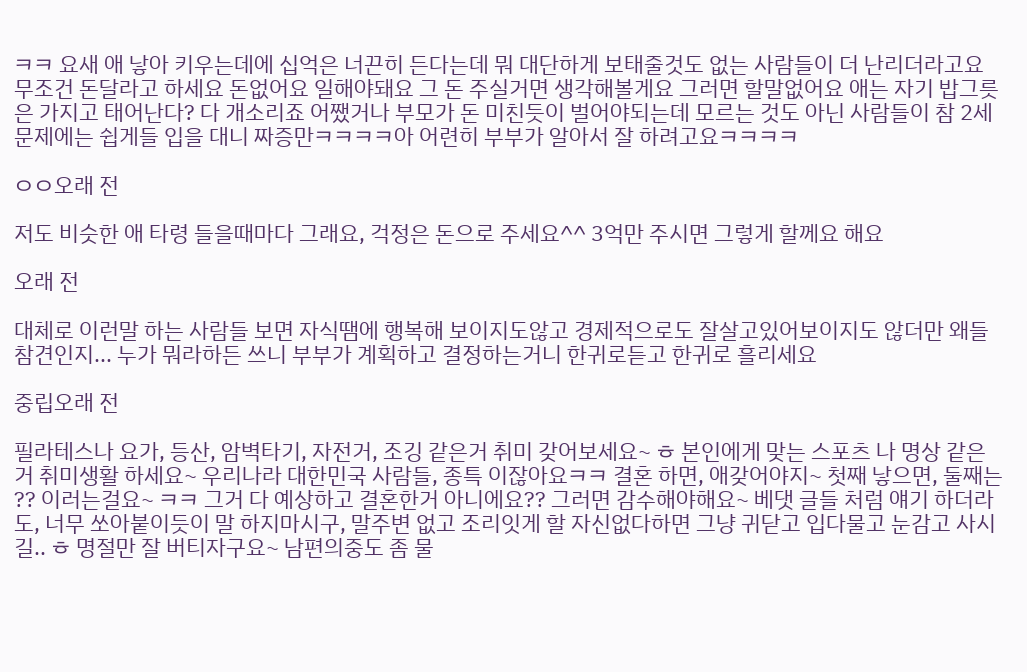ㅋㅋ 요새 애 낳아 키우는데에 십억은 너끈히 든다는데 뭐 대단하게 보태줄것도 없는 사람들이 더 난리더라고요 무조건 돈달라고 하세요 돈없어요 일해야돼요 그 돈 주실거면 생각해볼게요 그러면 할말없어요 애는 자기 밥그릇은 가지고 태어난다? 다 개소리죠 어쨌거나 부모가 돈 미친듯이 벌어야되는데 모르는 것도 아닌 사람들이 참 2세 문제에는 쉽게들 입을 대니 짜증만ㅋㅋㅋㅋ아 어련히 부부가 알아서 잘 하려고요ㅋㅋㅋㅋ

ㅇㅇ오래 전

저도 비슷한 애 타령 들을때마다 그래요, 걱정은 돈으로 주세요^^ 3억만 주시면 그렇게 할께요 해요

오래 전

대체로 이런말 하는 사람들 보면 자식땜에 행복해 보이지도않고 경제적으로도 잘살고있어보이지도 않더만 왜들 참견인지... 누가 뭐라하든 쓰니 부부가 계획하고 결정하는거니 한귀로듣고 한귀로 흘리세요

중립오래 전

필라테스나 요가, 등산, 암벽타기, 자전거, 조깅 같은거 취미 갖어보세요~ ㅎ 본인에게 맞는 스포츠 나 명상 같은거 취미생활 하세요~ 우리나라 대한민국 사람들, 종특 이잖아요ㅋㅋ 결혼 하면, 애갖어야지~ 첫째 낳으면, 둘째는 ?? 이러는걸요~ ㅋㅋ 그거 다 예상하고 결혼한거 아니에요?? 그러면 감수해야해요~ 베댓 글들 처럼 얘기 하더라도, 너무 쏘아붙이듯이 말 하지마시구, 말주변 없고 조리잇게 할 자신없다하면 그냥 귀닫고 입다물고 눈감고 사시길.. ㅎ 명절만 잘 버티자구요~ 남편의중도 좀 물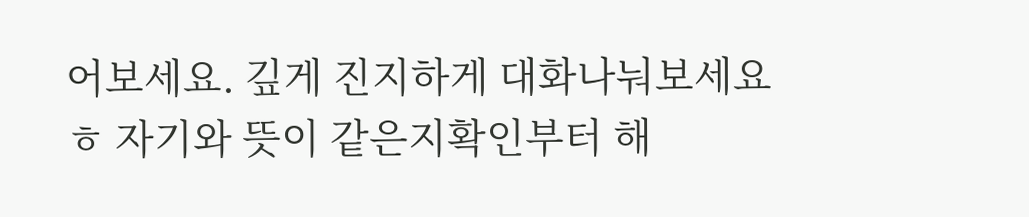어보세요. 깊게 진지하게 대화나눠보세요 ㅎ 자기와 뜻이 같은지확인부터 해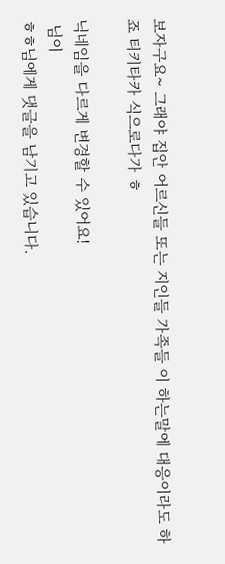보자구요~ 그래야 집안 어르신들 또는 지인들 가족들 이 하는말에 대응이라도 하죠 티키타카 식으로다가 ㅎ

닉네임을 다르게 변경할 수 있어요!
 님이
ㅎㅎ님에게 댓글을 남기고 있습니다.